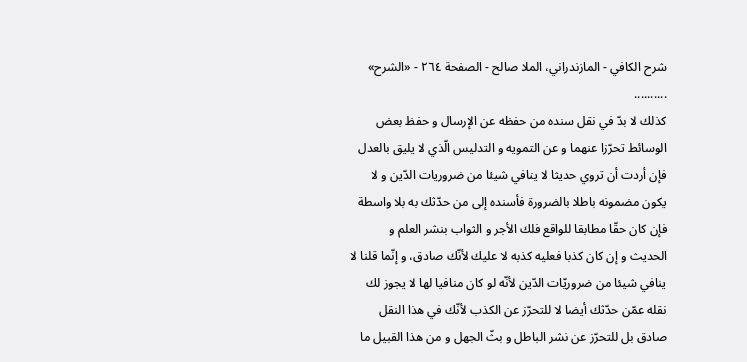شرح الكافي - المازندراني، الملا صالح - الصفحة ٢٦٤ - «الشرح»
..........
كذلك لا بدّ في نقل سنده من حفظه عن الإرسال و حفظ بعض الوسائط تحرّزا عنهما و عن التمويه و التدليس الّذي لا يليق بالعدل فإن أردت أن تروي حديثا لا ينافي شيئا من ضروريات الدّين و لا يكون مضمونه باطلا بالضرورة فأسنده إلى من حدّثك به بلا واسطة فإن كان حقّا مطابقا للواقع فلك الأجر و الثواب بنشر العلم و الحديث و إن كان كذبا فعليه كذبه لا عليك لأنّك صادق، و إنّما قلنا لا ينافي شيئا من ضروريّات الدّين لأنّه لو كان منافيا لها لا يجوز لك نقله عمّن حدّثك أيضا لا للتحرّز عن الكذب لأنّك في هذا النقل صادق بل للتحرّز عن نشر الباطل و بثّ الجهل و من هذا القبيل ما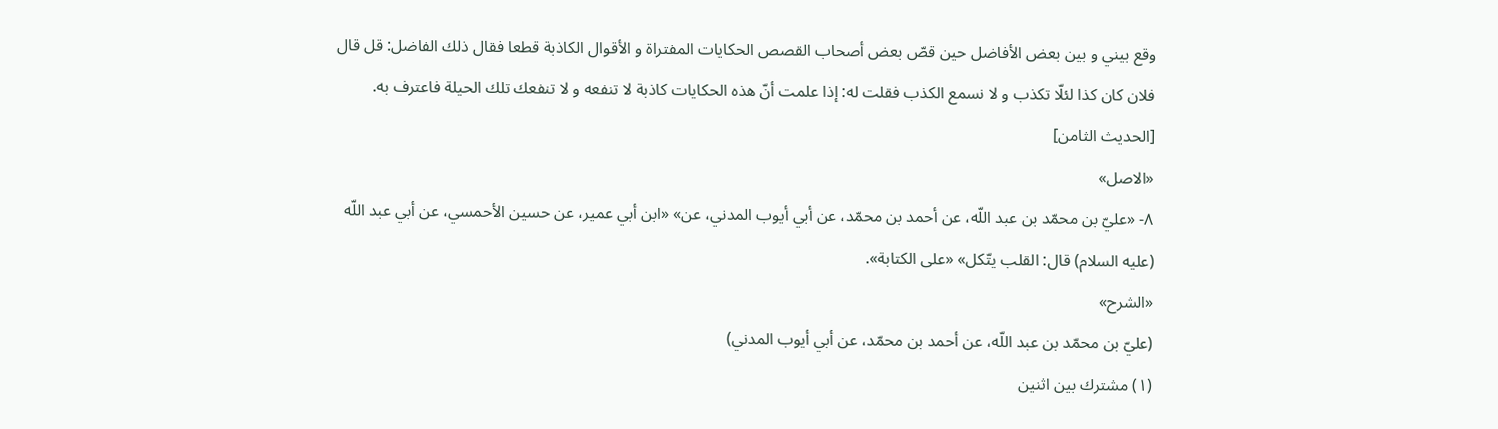وقع بيني و بين بعض الأفاضل حين قصّ بعض أصحاب القصص الحكايات المفتراة و الأقوال الكاذبة قطعا فقال ذلك الفاضل: قل قال فلان كان كذا لئلّا تكذب و لا نسمع الكذب فقلت له: إذا علمت أنّ هذه الحكايات كاذبة لا تنفعه و لا تنفعك تلك الحيلة فاعترف به.
[الحديث الثامن]
«الاصل»
٨- «عليّ بن محمّد بن عبد اللّه، عن أحمد بن محمّد، عن أبي أيوب المدني، عن» «ابن أبي عمير، عن حسين الأحمسي، عن أبي عبد اللّه (عليه السلام) قال: القلب يتّكل» «على الكتابة».
«الشرح»
(عليّ بن محمّد بن عبد اللّه، عن أحمد بن محمّد، عن أبي أيوب المدني)
(١) مشترك بين اثنين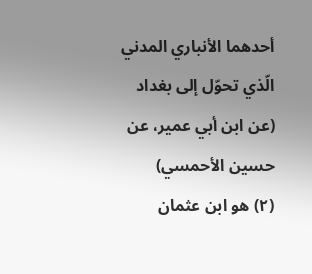أحدهما الأنباري المدني الّذي تحوّل إلى بغداد
(عن ابن أبي عمير، عن حسين الأحمسي)
(٢) هو ابن عثمان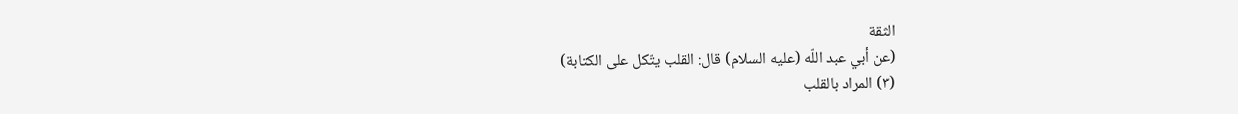الثقة
(عن أبي عبد اللّه (عليه السلام) قال: القلب يتّكل على الكتابة)
(٣) المراد بالقلب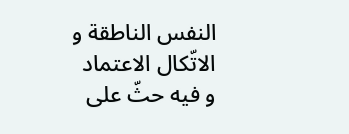النفس الناطقة و الاتّكال الاعتماد و فيه حثّ على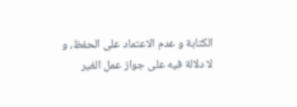الكتابة و عدم الاعتماد على الحفظ، و لا دلالة فيه على جواز عمل الغير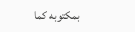بمكتوبه كما